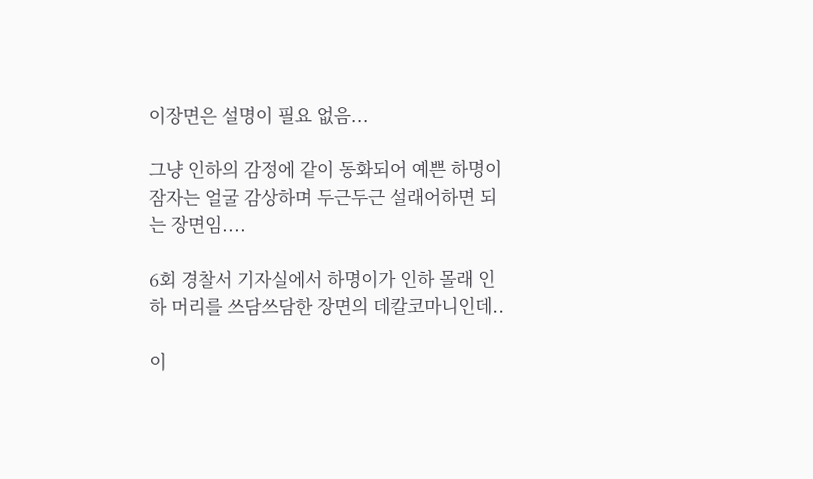이장면은 설명이 필요 없음...

그냥 인하의 감정에 같이 동화되어 예쁜 하명이 잠자는 얼굴 감상하며 두근두근 설래어하면 되는 장면임....

6회 경찰서 기자실에서 하명이가 인하 몰래 인하 머리를 쓰담쓰담한 장면의 데칼코마니인데..

이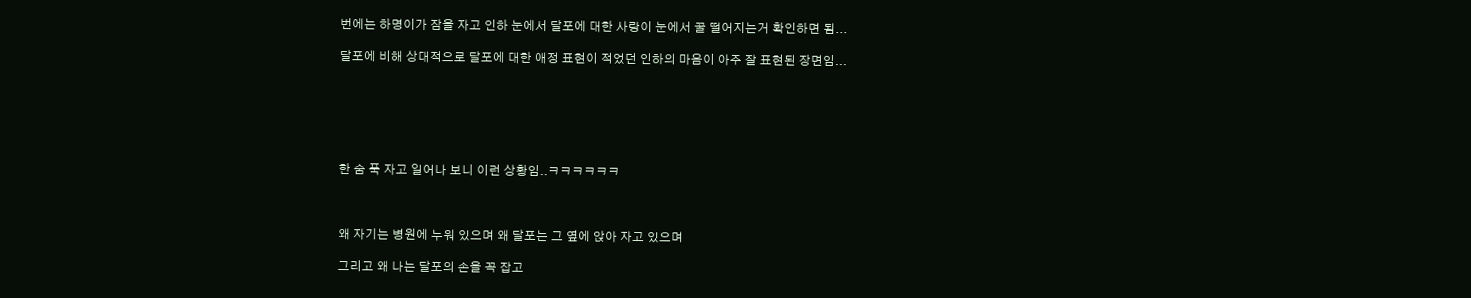번에는 하명이가 잠을 자고 인하 눈에서 달포에 대한 사랑이 눈에서 꿀 떨어지는거 확인하면 됨...

달포에 비해 상대적으로 달포에 대한 애정 표현이 적었던 인하의 마음이 아주 잘 표현된 장면임...






한 숨 푹 자고 일어나 보니 이런 상황임..ㅋㅋㅋㅋㅋㅋ



왜 자기는 병원에 누워 있으며 왜 달포는 그 옆에 앉아 자고 있으며

그리고 왜 나는 달포의 손을 꼭 잡고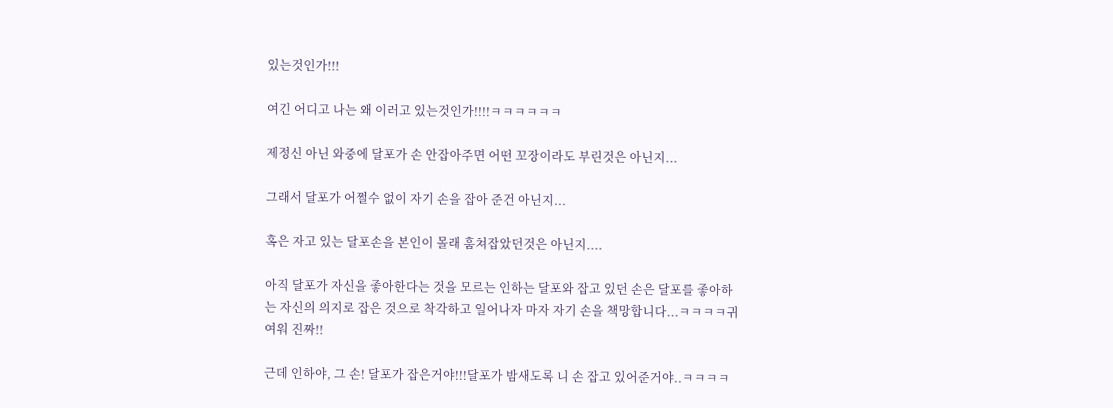있는것인가!!!

여긴 어디고 나는 왜 이러고 있는것인가!!!!ㅋㅋㅋㅋㅋㅋ

제정신 아닌 와중에 달포가 손 안잡아주면 어떤 꼬장이라도 부린것은 아닌지...

그래서 달포가 어쩔수 없이 자기 손을 잡아 준건 아닌지...

혹은 자고 있는 달포손을 본인이 몰래 훔쳐잡았던것은 아닌지....

아직 달포가 자신을 좋아한다는 것을 모르는 인하는 달포와 잡고 있던 손은 달포를 좋아하는 자신의 의지로 잡은 것으로 착각하고 일어나자 마자 자기 손을 책망합니다...ㅋㅋㅋㅋ귀여워 진짜!!

근데 인하야, 그 손! 달포가 잡은거야!!!달포가 밤새도록 니 손 잡고 있어준거야..ㅋㅋㅋㅋ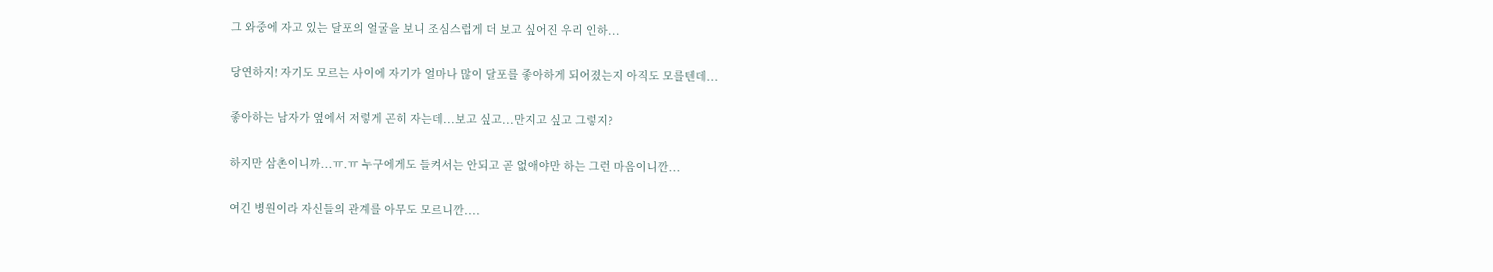그 와중에 자고 있는 달포의 얼굴을 보니 조심스럽게 더 보고 싶어진 우리 인하...

당연하지! 자기도 모르는 사이에 자기가 얼마나 많이 달포를 좋아하게 되어졌는지 아직도 모를텐데...

좋아하는 남자가 옆에서 저렇게 곤히 자는데...보고 싶고...만지고 싶고 그렇지?

하지만 삼촌이니까...ㅠ.ㅠ 누구에게도 들켜서는 안되고 곧 없애야만 하는 그런 마음이니깐...

여긴 병원이라 자신들의 관계를 아무도 모르니깐....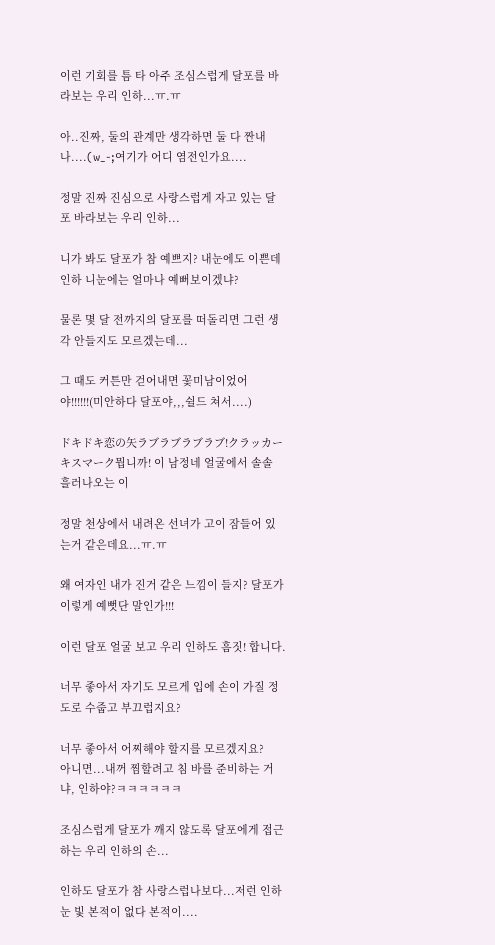이런 기회를 틈 타 아주 조심스럽게 달포를 바라보는 우리 인하...ㅠ.ㅠ

아..진짜, 둘의 관계만 생각하면 둘 다 짠내나....(w_-;여기가 어디 염전인가요....

정말 진짜 진심으로 사랑스럽게 자고 있는 달포 바라보는 우리 인하...

니가 봐도 달포가 참 예쁘지? 내눈에도 이쁜데 인하 니눈에는 얼마나 예뻐보이겠냐?

물론 몇 달 전까지의 달포를 떠돌리면 그런 생각 안들지도 모르겠는데...

그 때도 커튼만 걷어내면 꽃미남이었어야!!!!!!(미안하다 달포야,,,쉴드 쳐서....)

ドキドキ恋の矢ラブラブラブラブ!クラッカーキスマーク뭡니까! 이 남정네 얼굴에서 솔솔 흘러나오는 이

정말 천상에서 내려온 선녀가 고이 잠들어 있는거 같은데요...ㅠ.ㅠ

왜 여자인 내가 진거 같은 느낌이 들지? 달포가 이렇게 예뻣단 말인가!!!

이런 달포 얼굴 보고 우리 인하도 흠짓! 합니다.

너무 좋아서 자기도 모르게 입에 손이 가질 정도로 수줍고 부끄럽지요?

너무 좋아서 어찌해야 할지를 모르겠지요?
아니면...내꺼 찜할려고 침 바를 준비하는 거냐, 인하야?ㅋㅋㅋㅋㅋㅋ

조심스럽게 달포가 깨지 않도록 달포에게 접근하는 우리 인하의 손...

인하도 달포가 참 사랑스럽나보다...저런 인하 눈 빛 본적이 없다 본적이....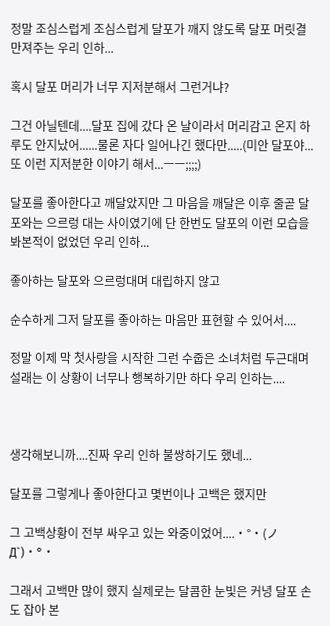정말 조심스럽게 조심스럽게 달포가 깨지 않도록 달포 머릿결 만져주는 우리 인하...

혹시 달포 머리가 너무 지저분해서 그런거냐?

그건 아닐텐데....달포 집에 갔다 온 날이라서 머리감고 온지 하루도 안지났어......물론 자다 일어나긴 했다만.....(미안 달포야...또 이런 지저분한 이야기 해서...ㅡㅡ;;;;)

달포를 좋아한다고 깨달았지만 그 마음을 깨달은 이후 줄곧 달포와는 으르렁 대는 사이였기에 단 한번도 달포의 이런 모습을 봐본적이 없었던 우리 인하...

좋아하는 달포와 으르렁대며 대립하지 않고

순수하게 그저 달포를 좋아하는 마음만 표현할 수 있어서....

정말 이제 막 첫사랑을 시작한 그런 수줍은 소녀처럼 두근대며 설래는 이 상황이 너무나 행복하기만 하다 우리 인하는....



생각해보니까....진짜 우리 인하 불쌍하기도 했네...

달포를 그렇게나 좋아한다고 몇번이나 고백은 했지만

그 고백상황이 전부 싸우고 있는 와중이었어....・°・(ノД`)・°・

그래서 고백만 많이 했지 실제로는 달콤한 눈빛은 커녕 달포 손도 잡아 본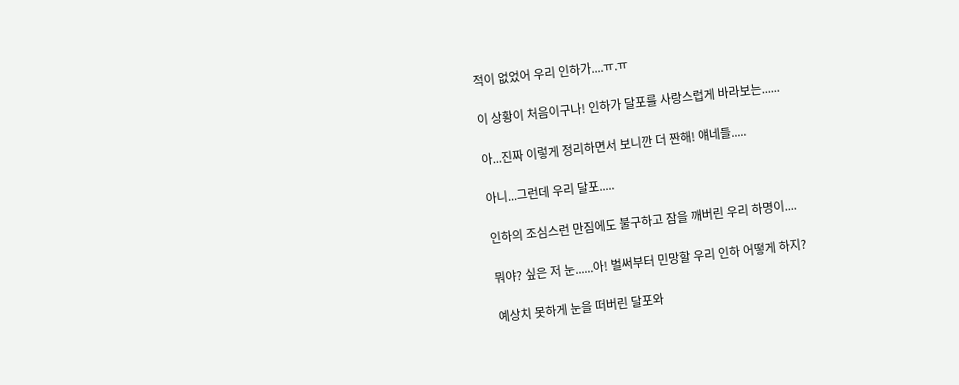적이 없었어 우리 인하가....ㅠ.ㅠ

이 상황이 처음이구나! 인하가 달포를 사랑스럽게 바라보는......

아...진짜 이렇게 정리하면서 보니깐 더 짠해! 얘네들.....

아니...그런데 우리 달포.....

인하의 조심스런 만짐에도 불구하고 잠을 깨버린 우리 하명이....

뭐야? 싶은 저 눈......아! 벌써부터 민망할 우리 인하 어떻게 하지?

예상치 못하게 눈을 떠버린 달포와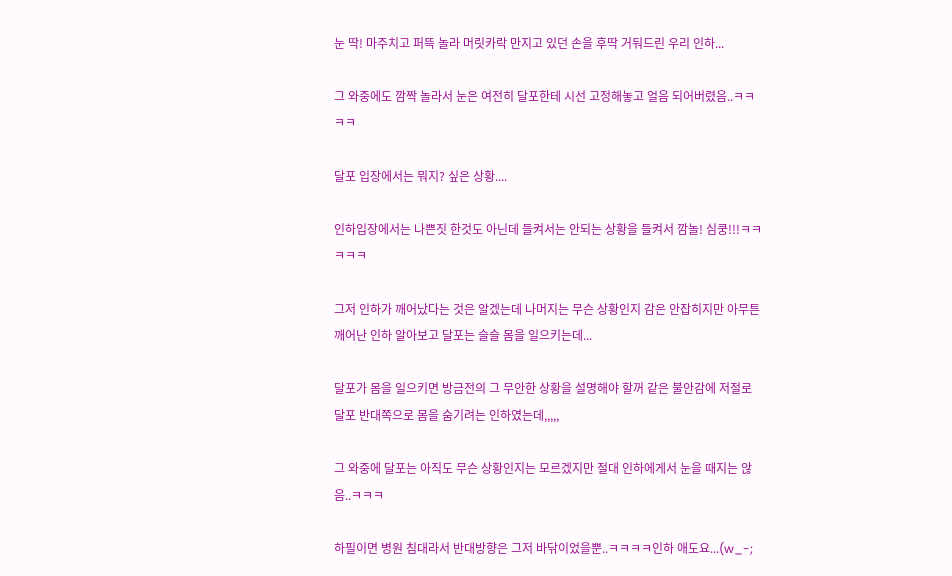눈 딱! 마주치고 퍼뜩 놀라 머릿카락 만지고 있던 손을 후딱 거둬드린 우리 인하...

그 와중에도 깜짝 놀라서 눈은 여전히 달포한테 시선 고정해놓고 얼음 되어버렸음..ㅋㅋㅋㅋ

달포 입장에서는 뭐지? 싶은 상황....

인하입장에서는 나쁜짓 한것도 아닌데 들켜서는 안되는 상황을 들켜서 깜놀! 심쿵!!!ㅋㅋㅋㅋㅋ

그저 인하가 깨어났다는 것은 알겠는데 나머지는 무슨 상황인지 감은 안잡히지만 아무튼 깨어난 인하 알아보고 달포는 슬슬 몸을 일으키는데...

달포가 몸을 일으키면 방금전의 그 무안한 상황을 설명해야 할꺼 같은 불안감에 저절로 달포 반대쪽으로 몸을 숨기려는 인하였는데,,,,,

그 와중에 달포는 아직도 무슨 상황인지는 모르겠지만 절대 인하에게서 눈을 때지는 않음..ㅋㅋㅋ

하필이면 병원 침대라서 반대방향은 그저 바닦이었을뿐..ㅋㅋㅋㅋ인하 애도요...(w_-;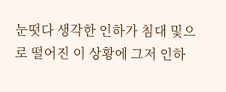눈떳다 생각한 인하가 침대 및으로 떨어진 이 상황에 그저 인하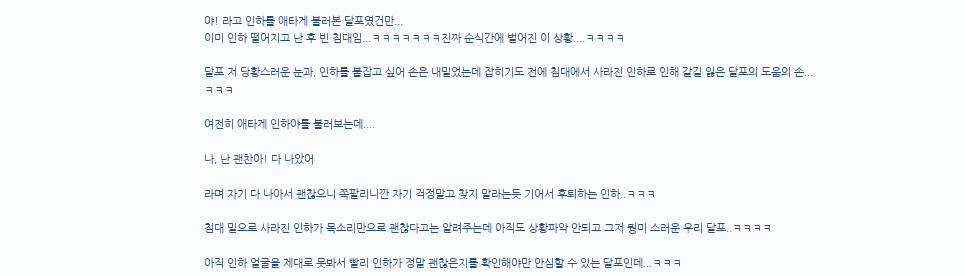야! 라고 인하를 애타게 불러본 달포였건만...
이미 인하 떨어지고 난 후 빈 침대임...ㅋㅋㅋㅋㅋㅋㅋ진짜 순식간에 벌어진 이 상황....ㅋㅋㅋㅋ

달포 저 당황스러운 눈과, 인하를 붙잡고 싶어 손은 내밀었는데 잡히기도 전에 침대에서 사라진 인하로 인해 갈길 잃은 달포의 도움의 손...ㅋㅋㅋ

여전히 애타게 인하야를 불러보는데....

나, 난 괜찬아! 다 나았어

라며 자기 다 나아서 괜찮으니 쪽팔리니깐 자기 걱정말고 찾지 말라는듯 기어서 후퇴하는 인하..ㅋㅋㅋ

침대 밑으로 사라진 인하가 목소리만으로 괜찮다고는 알려주는데 아직도 상황파악 안되고 그저 뭥미 스러운 우리 달포..ㅋㅋㅋㅋ

아직 인하 얼굴을 제대로 못봐서 빨리 인하가 정말 괜찮은지를 확인해야만 안심할 수 있는 달포인데...ㅋㅋㅋ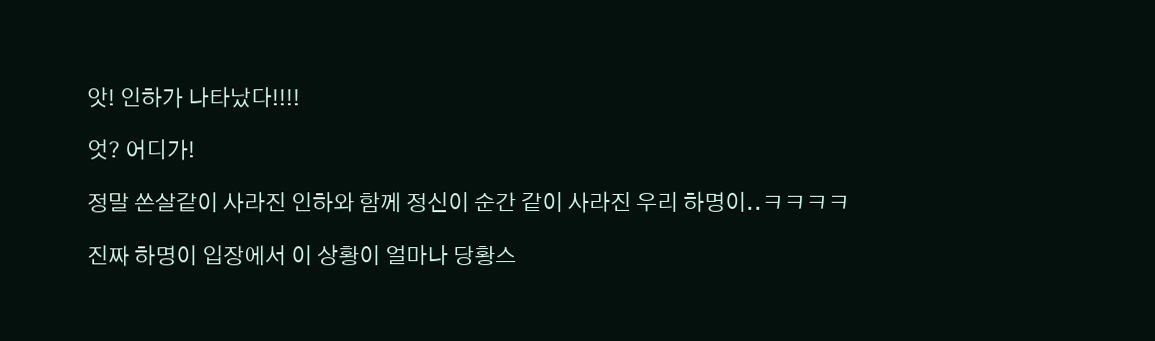앗! 인하가 나타났다!!!!

엇? 어디가!

정말 쏜살같이 사라진 인하와 함께 정신이 순간 같이 사라진 우리 하명이..ㅋㅋㅋㅋ

진짜 하명이 입장에서 이 상황이 얼마나 당황스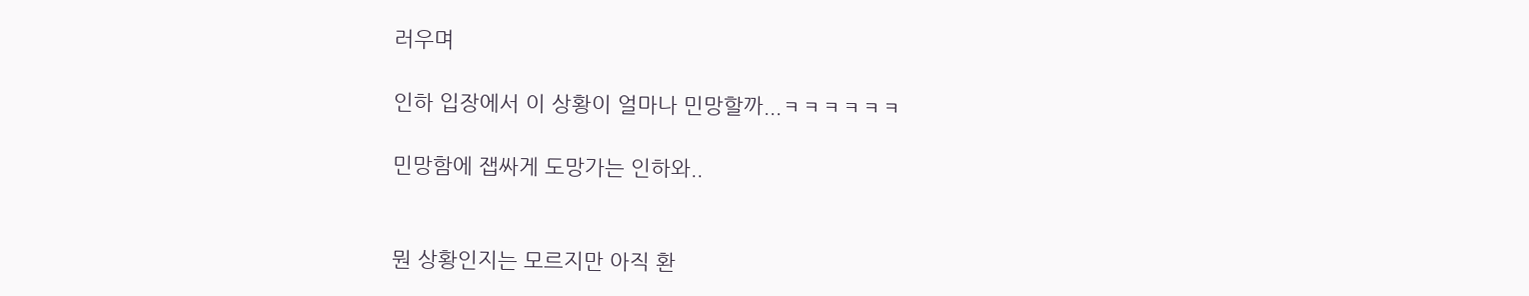러우며

인하 입장에서 이 상황이 얼마나 민망할까...ㅋㅋㅋㅋㅋㅋ

민망함에 잽싸게 도망가는 인하와..


뭔 상황인지는 모르지만 아직 환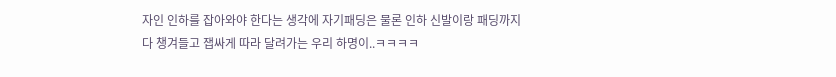자인 인하를 잡아와야 한다는 생각에 자기패딩은 물론 인하 신발이랑 패딩까지 다 챙겨들고 잽싸게 따라 달려가는 우리 하명이..ㅋㅋㅋㅋ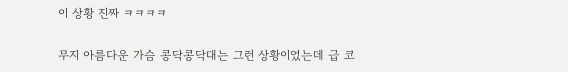이 상황 진짜 ㅋㅋㅋㅋ

무지 아름다운 가슴 콩닥콩닥대는 그런 상황이었는데 급 코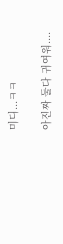미디...ㅋㅋ

아진짜 둘다 귀여워....